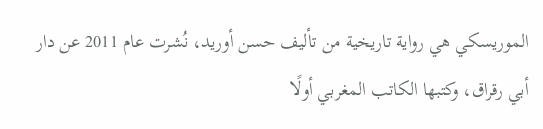الموريسكي هي رواية تاريخية من تأليف حسن أوريد، نُشرت عام 2011 عن دار أبي رقراق، وكتبها الكاتب المغربي أولًا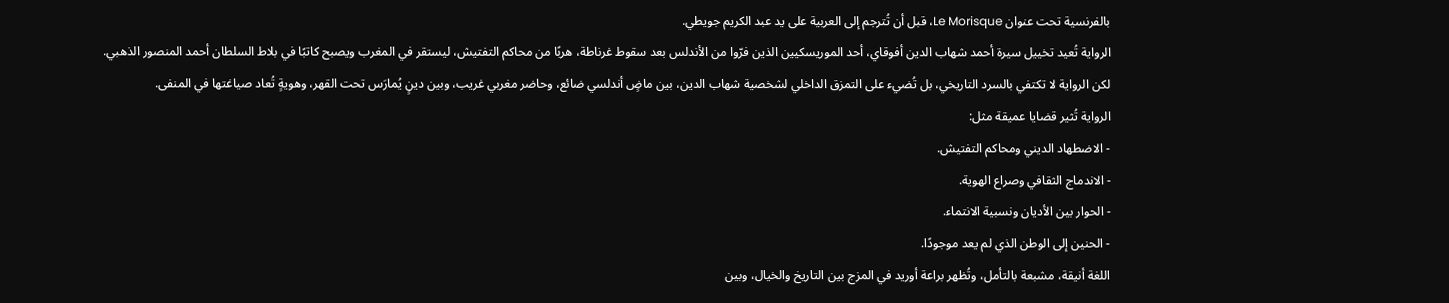بالفرنسية تحت عنوان Le Morisque، قبل أن تُترجم إلى العربية على يد عبد الكريم جويطي.
الرواية تُعيد تخييل سيرة أحمد شهاب الدين أفوقاي، أحد الموريسكيين الذين فرّوا من الأندلس بعد سقوط غرناطة، هربًا من محاكم التفتيش، ليستقر في المغرب ويصبح كاتبًا في بلاط السلطان أحمد المنصور الذهبي. لكن الرواية لا تكتفي بالسرد التاريخي، بل تُضيء على التمزق الداخلي لشخصية شهاب الدين، بين ماضٍ أندلسي ضائع، وحاضر مغربي غريب، وبين دينٍ يُمارَس تحت القهر، وهويةٍ تُعاد صياغتها في المنفى.
الرواية تُثير قضايا عميقة مثل:
- الاضطهاد الديني ومحاكم التفتيش.
- الاندماج الثقافي وصراع الهوية.
- الحوار بين الأديان ونسبية الانتماء.
- الحنين إلى الوطن الذي لم يعد موجودًا.
اللغة أنيقة، مشبعة بالتأمل، وتُظهر براعة أوريد في المزج بين التاريخ والخيال، وبين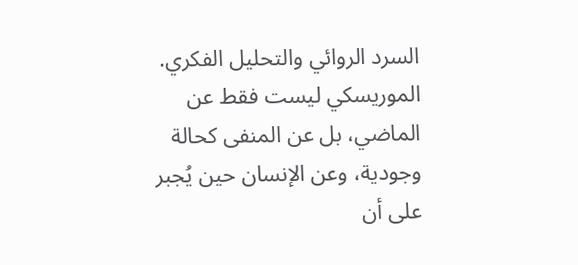السرد الروائي والتحليل الفكري. الموريسكي ليست فقط عن الماضي، بل عن المنفى كحالة وجودية، وعن الإنسان حين يُجبر على أن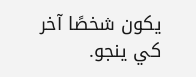يكون شخصًا آخر كي ينجو.